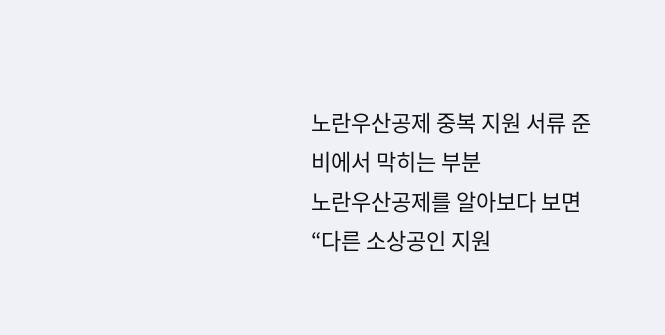노란우산공제 중복 지원 서류 준비에서 막히는 부분
노란우산공제를 알아보다 보면 “다른 소상공인 지원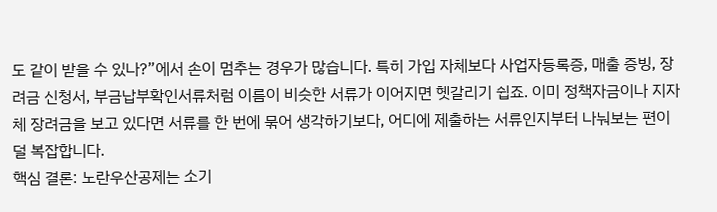도 같이 받을 수 있나?”에서 손이 멈추는 경우가 많습니다. 특히 가입 자체보다 사업자등록증, 매출 증빙, 장려금 신청서, 부금납부확인서류처럼 이름이 비슷한 서류가 이어지면 헷갈리기 쉽죠. 이미 정책자금이나 지자체 장려금을 보고 있다면 서류를 한 번에 묶어 생각하기보다, 어디에 제출하는 서류인지부터 나눠보는 편이 덜 복잡합니다.
핵심 결론: 노란우산공제는 소기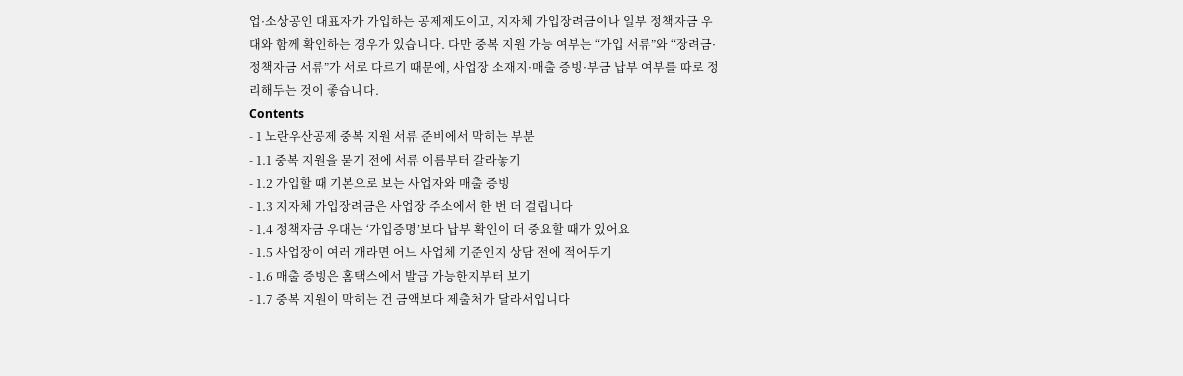업·소상공인 대표자가 가입하는 공제제도이고, 지자체 가입장려금이나 일부 정책자금 우대와 함께 확인하는 경우가 있습니다. 다만 중복 지원 가능 여부는 “가입 서류”와 “장려금·정책자금 서류”가 서로 다르기 때문에, 사업장 소재지·매출 증빙·부금 납부 여부를 따로 정리해두는 것이 좋습니다.
Contents
- 1 노란우산공제 중복 지원 서류 준비에서 막히는 부분
- 1.1 중복 지원을 묻기 전에 서류 이름부터 갈라놓기
- 1.2 가입할 때 기본으로 보는 사업자와 매출 증빙
- 1.3 지자체 가입장려금은 사업장 주소에서 한 번 더 걸립니다
- 1.4 정책자금 우대는 ‘가입증명’보다 납부 확인이 더 중요할 때가 있어요
- 1.5 사업장이 여러 개라면 어느 사업체 기준인지 상담 전에 적어두기
- 1.6 매출 증빙은 홈택스에서 발급 가능한지부터 보기
- 1.7 중복 지원이 막히는 건 금액보다 제출처가 달라서입니다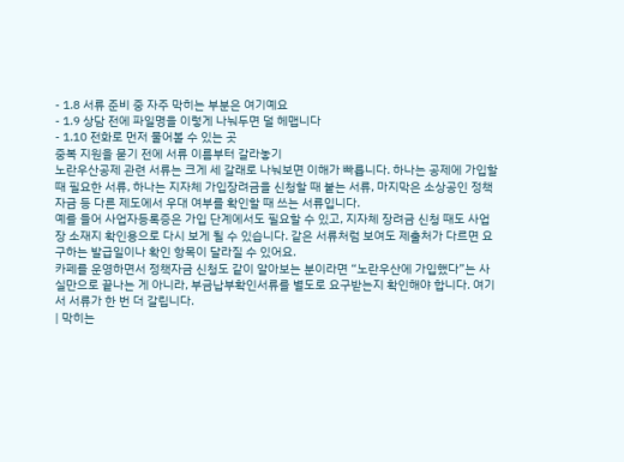- 1.8 서류 준비 중 자주 막히는 부분은 여기예요
- 1.9 상담 전에 파일명을 이렇게 나눠두면 덜 헤맵니다
- 1.10 전화로 먼저 물어볼 수 있는 곳
중복 지원을 묻기 전에 서류 이름부터 갈라놓기
노란우산공제 관련 서류는 크게 세 갈래로 나눠보면 이해가 빠릅니다. 하나는 공제에 가입할 때 필요한 서류, 하나는 지자체 가입장려금을 신청할 때 붙는 서류, 마지막은 소상공인 정책자금 등 다른 제도에서 우대 여부를 확인할 때 쓰는 서류입니다.
예를 들어 사업자등록증은 가입 단계에서도 필요할 수 있고, 지자체 장려금 신청 때도 사업장 소재지 확인용으로 다시 보게 될 수 있습니다. 같은 서류처럼 보여도 제출처가 다르면 요구하는 발급일이나 확인 항목이 달라질 수 있어요.
카페를 운영하면서 정책자금 신청도 같이 알아보는 분이라면 “노란우산에 가입했다”는 사실만으로 끝나는 게 아니라, 부금납부확인서류를 별도로 요구받는지 확인해야 합니다. 여기서 서류가 한 번 더 갈립니다.
| 막히는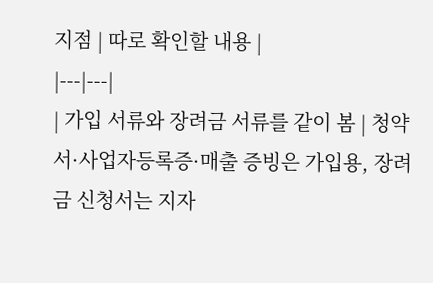지점 | 따로 확인할 내용 |
|---|---|
| 가입 서류와 장려금 서류를 같이 봄 | 청약서·사업자등록증·매출 증빙은 가입용, 장려금 신청서는 지자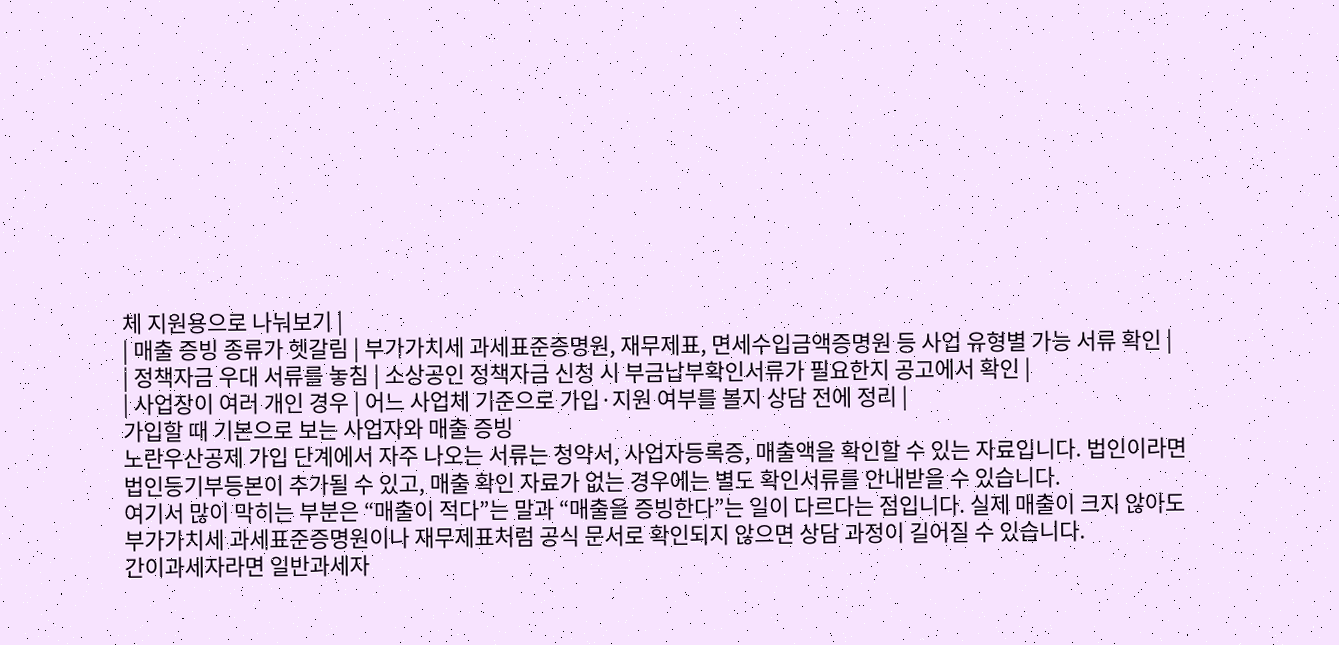체 지원용으로 나눠보기 |
| 매출 증빙 종류가 헷갈림 | 부가가치세 과세표준증명원, 재무제표, 면세수입금액증명원 등 사업 유형별 가능 서류 확인 |
| 정책자금 우대 서류를 놓침 | 소상공인 정책자금 신청 시 부금납부확인서류가 필요한지 공고에서 확인 |
| 사업장이 여러 개인 경우 | 어느 사업체 기준으로 가입·지원 여부를 볼지 상담 전에 정리 |
가입할 때 기본으로 보는 사업자와 매출 증빙
노란우산공제 가입 단계에서 자주 나오는 서류는 청약서, 사업자등록증, 매출액을 확인할 수 있는 자료입니다. 법인이라면 법인등기부등본이 추가될 수 있고, 매출 확인 자료가 없는 경우에는 별도 확인서류를 안내받을 수 있습니다.
여기서 많이 막히는 부분은 “매출이 적다”는 말과 “매출을 증빙한다”는 일이 다르다는 점입니다. 실제 매출이 크지 않아도 부가가치세 과세표준증명원이나 재무제표처럼 공식 문서로 확인되지 않으면 상담 과정이 길어질 수 있습니다.
간이과세자라면 일반과세자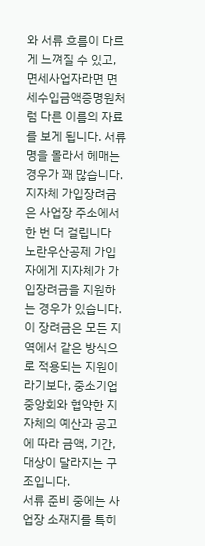와 서류 흐름이 다르게 느껴질 수 있고, 면세사업자라면 면세수입금액증명원처럼 다른 이름의 자료를 보게 됩니다. 서류명을 몰라서 헤매는 경우가 꽤 많습니다.
지자체 가입장려금은 사업장 주소에서 한 번 더 걸립니다
노란우산공제 가입자에게 지자체가 가입장려금을 지원하는 경우가 있습니다. 이 장려금은 모든 지역에서 같은 방식으로 적용되는 지원이라기보다, 중소기업중앙회와 협약한 지자체의 예산과 공고에 따라 금액, 기간, 대상이 달라지는 구조입니다.
서류 준비 중에는 사업장 소재지를 특히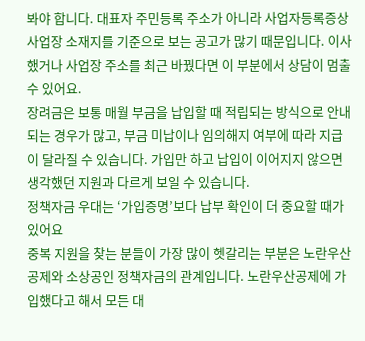봐야 합니다. 대표자 주민등록 주소가 아니라 사업자등록증상 사업장 소재지를 기준으로 보는 공고가 많기 때문입니다. 이사했거나 사업장 주소를 최근 바꿨다면 이 부분에서 상담이 멈출 수 있어요.
장려금은 보통 매월 부금을 납입할 때 적립되는 방식으로 안내되는 경우가 많고, 부금 미납이나 임의해지 여부에 따라 지급이 달라질 수 있습니다. 가입만 하고 납입이 이어지지 않으면 생각했던 지원과 다르게 보일 수 있습니다.
정책자금 우대는 ‘가입증명’보다 납부 확인이 더 중요할 때가 있어요
중복 지원을 찾는 분들이 가장 많이 헷갈리는 부분은 노란우산공제와 소상공인 정책자금의 관계입니다. 노란우산공제에 가입했다고 해서 모든 대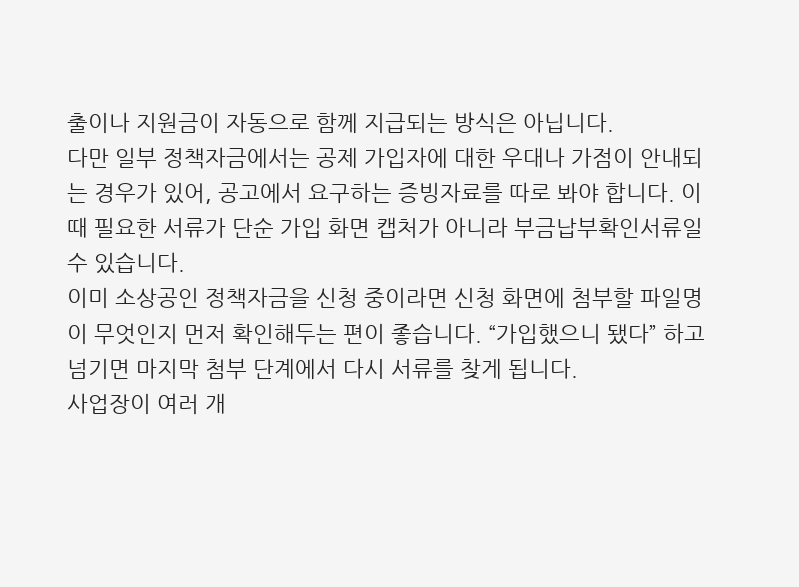출이나 지원금이 자동으로 함께 지급되는 방식은 아닙니다.
다만 일부 정책자금에서는 공제 가입자에 대한 우대나 가점이 안내되는 경우가 있어, 공고에서 요구하는 증빙자료를 따로 봐야 합니다. 이때 필요한 서류가 단순 가입 화면 캡처가 아니라 부금납부확인서류일 수 있습니다.
이미 소상공인 정책자금을 신청 중이라면 신청 화면에 첨부할 파일명이 무엇인지 먼저 확인해두는 편이 좋습니다. “가입했으니 됐다” 하고 넘기면 마지막 첨부 단계에서 다시 서류를 찾게 됩니다.
사업장이 여러 개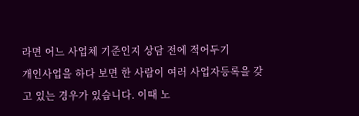라면 어느 사업체 기준인지 상담 전에 적어두기
개인사업을 하다 보면 한 사람이 여러 사업자등록을 갖고 있는 경우가 있습니다. 이때 노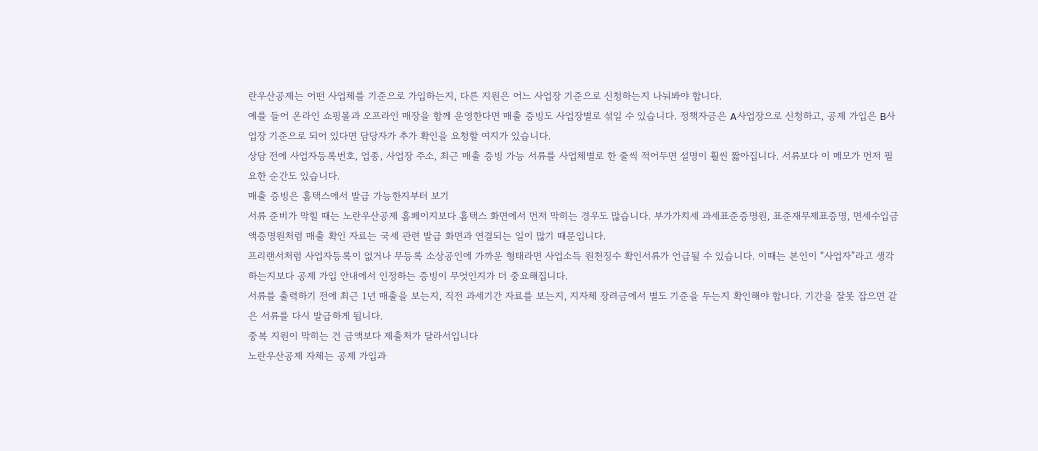란우산공제는 어떤 사업체를 기준으로 가입하는지, 다른 지원은 어느 사업장 기준으로 신청하는지 나눠봐야 합니다.
예를 들어 온라인 쇼핑몰과 오프라인 매장을 함께 운영한다면 매출 증빙도 사업장별로 섞일 수 있습니다. 정책자금은 A사업장으로 신청하고, 공제 가입은 B사업장 기준으로 되어 있다면 담당자가 추가 확인을 요청할 여지가 있습니다.
상담 전에 사업자등록번호, 업종, 사업장 주소, 최근 매출 증빙 가능 서류를 사업체별로 한 줄씩 적어두면 설명이 훨씬 짧아집니다. 서류보다 이 메모가 먼저 필요한 순간도 있습니다.
매출 증빙은 홈택스에서 발급 가능한지부터 보기
서류 준비가 막힐 때는 노란우산공제 홈페이지보다 홈택스 화면에서 먼저 막히는 경우도 많습니다. 부가가치세 과세표준증명원, 표준재무제표증명, 면세수입금액증명원처럼 매출 확인 자료는 국세 관련 발급 화면과 연결되는 일이 많기 때문입니다.
프리랜서처럼 사업자등록이 없거나 무등록 소상공인에 가까운 형태라면 사업소득 원천징수 확인서류가 언급될 수 있습니다. 이때는 본인이 “사업자”라고 생각하는지보다 공제 가입 안내에서 인정하는 증빙이 무엇인지가 더 중요해집니다.
서류를 출력하기 전에 최근 1년 매출을 보는지, 직전 과세기간 자료를 보는지, 지자체 장려금에서 별도 기준을 두는지 확인해야 합니다. 기간을 잘못 잡으면 같은 서류를 다시 발급하게 됩니다.
중복 지원이 막히는 건 금액보다 제출처가 달라서입니다
노란우산공제 자체는 공제 가입과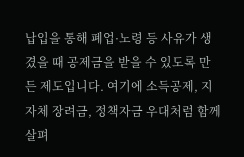납입을 통해 폐업·노령 등 사유가 생겼을 때 공제금을 받을 수 있도록 만든 제도입니다. 여기에 소득공제, 지자체 장려금, 정책자금 우대처럼 함께 살펴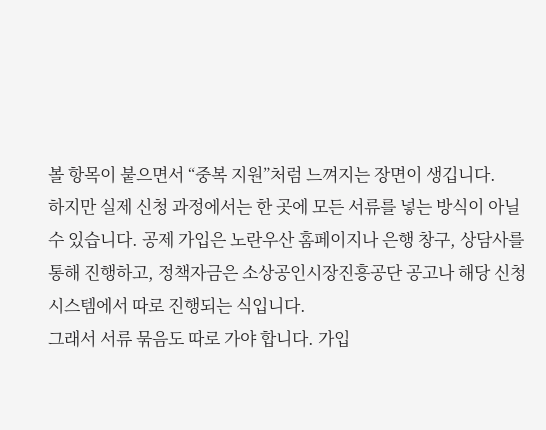볼 항목이 붙으면서 “중복 지원”처럼 느껴지는 장면이 생깁니다.
하지만 실제 신청 과정에서는 한 곳에 모든 서류를 넣는 방식이 아닐 수 있습니다. 공제 가입은 노란우산 홈페이지나 은행 창구, 상담사를 통해 진행하고, 정책자금은 소상공인시장진흥공단 공고나 해당 신청 시스템에서 따로 진행되는 식입니다.
그래서 서류 묶음도 따로 가야 합니다. 가입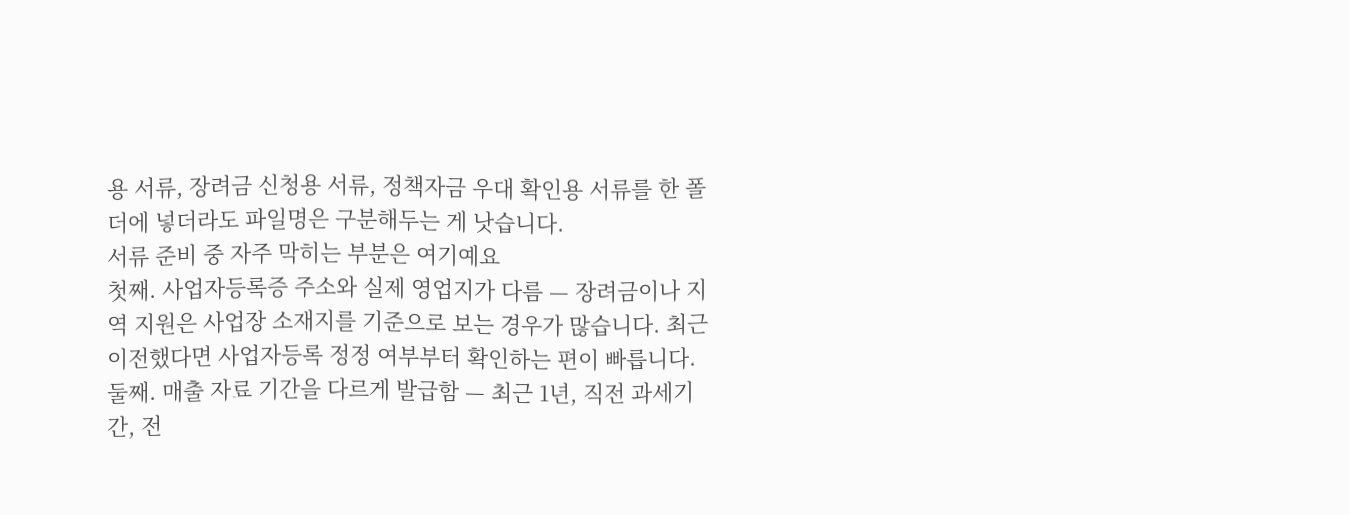용 서류, 장려금 신청용 서류, 정책자금 우대 확인용 서류를 한 폴더에 넣더라도 파일명은 구분해두는 게 낫습니다.
서류 준비 중 자주 막히는 부분은 여기예요
첫째. 사업자등록증 주소와 실제 영업지가 다름 — 장려금이나 지역 지원은 사업장 소재지를 기준으로 보는 경우가 많습니다. 최근 이전했다면 사업자등록 정정 여부부터 확인하는 편이 빠릅니다.
둘째. 매출 자료 기간을 다르게 발급함 — 최근 1년, 직전 과세기간, 전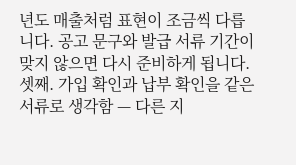년도 매출처럼 표현이 조금씩 다릅니다. 공고 문구와 발급 서류 기간이 맞지 않으면 다시 준비하게 됩니다.
셋째. 가입 확인과 납부 확인을 같은 서류로 생각함 — 다른 지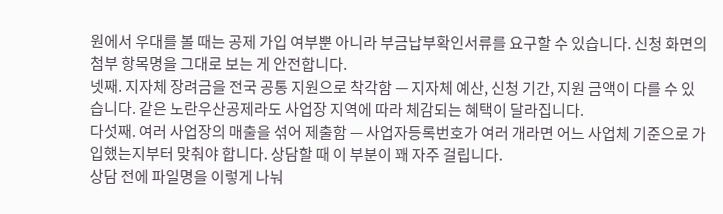원에서 우대를 볼 때는 공제 가입 여부뿐 아니라 부금납부확인서류를 요구할 수 있습니다. 신청 화면의 첨부 항목명을 그대로 보는 게 안전합니다.
넷째. 지자체 장려금을 전국 공통 지원으로 착각함 — 지자체 예산, 신청 기간, 지원 금액이 다를 수 있습니다. 같은 노란우산공제라도 사업장 지역에 따라 체감되는 혜택이 달라집니다.
다섯째. 여러 사업장의 매출을 섞어 제출함 — 사업자등록번호가 여러 개라면 어느 사업체 기준으로 가입했는지부터 맞춰야 합니다. 상담할 때 이 부분이 꽤 자주 걸립니다.
상담 전에 파일명을 이렇게 나눠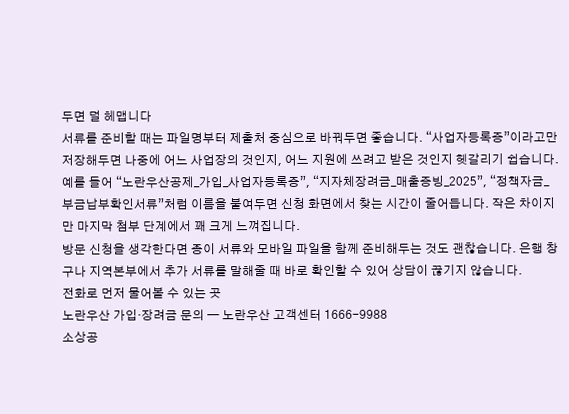두면 덜 헤맵니다
서류를 준비할 때는 파일명부터 제출처 중심으로 바꿔두면 좋습니다. “사업자등록증”이라고만 저장해두면 나중에 어느 사업장의 것인지, 어느 지원에 쓰려고 받은 것인지 헷갈리기 쉽습니다.
예를 들어 “노란우산공제_가입_사업자등록증”, “지자체장려금_매출증빙_2025”, “정책자금_부금납부확인서류”처럼 이름을 붙여두면 신청 화면에서 찾는 시간이 줄어듭니다. 작은 차이지만 마지막 첨부 단계에서 꽤 크게 느껴집니다.
방문 신청을 생각한다면 종이 서류와 모바일 파일을 함께 준비해두는 것도 괜찮습니다. 은행 창구나 지역본부에서 추가 서류를 말해줄 때 바로 확인할 수 있어 상담이 끊기지 않습니다.
전화로 먼저 물어볼 수 있는 곳
노란우산 가입·장려금 문의 — 노란우산 고객센터 1666-9988
소상공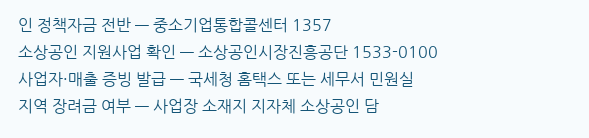인 정책자금 전반 — 중소기업통합콜센터 1357
소상공인 지원사업 확인 — 소상공인시장진흥공단 1533-0100
사업자·매출 증빙 발급 — 국세청 홈택스 또는 세무서 민원실
지역 장려금 여부 — 사업장 소재지 지자체 소상공인 담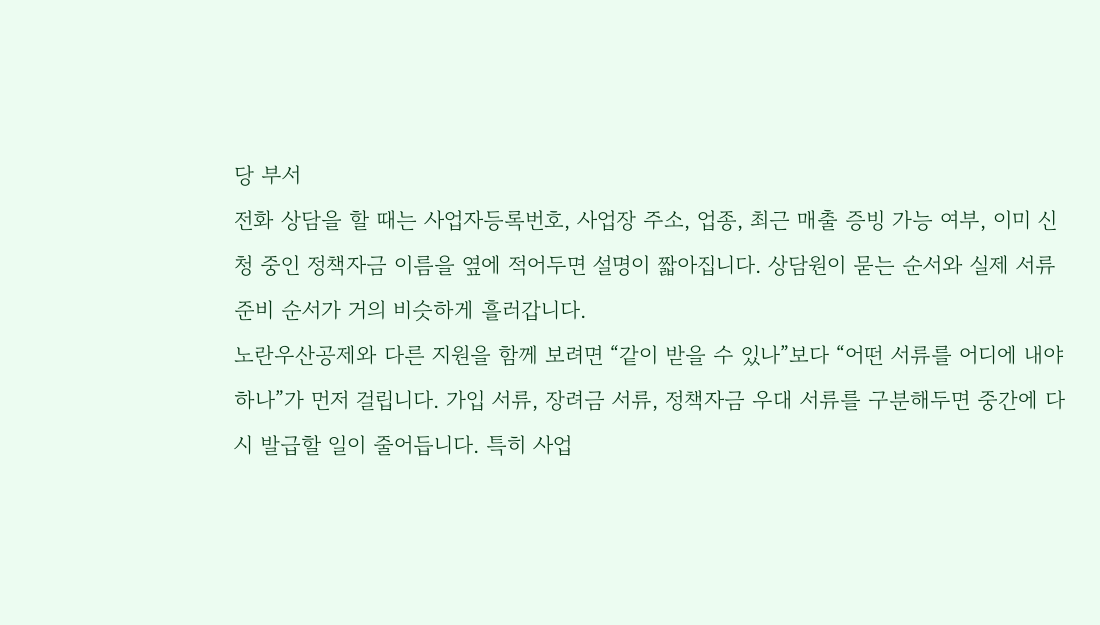당 부서
전화 상담을 할 때는 사업자등록번호, 사업장 주소, 업종, 최근 매출 증빙 가능 여부, 이미 신청 중인 정책자금 이름을 옆에 적어두면 설명이 짧아집니다. 상담원이 묻는 순서와 실제 서류 준비 순서가 거의 비슷하게 흘러갑니다.
노란우산공제와 다른 지원을 함께 보려면 “같이 받을 수 있나”보다 “어떤 서류를 어디에 내야 하나”가 먼저 걸립니다. 가입 서류, 장려금 서류, 정책자금 우대 서류를 구분해두면 중간에 다시 발급할 일이 줄어듭니다. 특히 사업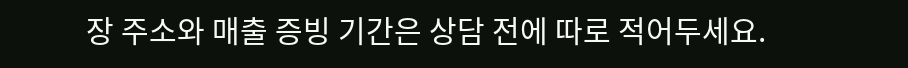장 주소와 매출 증빙 기간은 상담 전에 따로 적어두세요.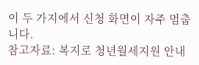이 두 가지에서 신청 화면이 자주 멈춥니다.
참고자료: 복지로 청년월세지원 안내